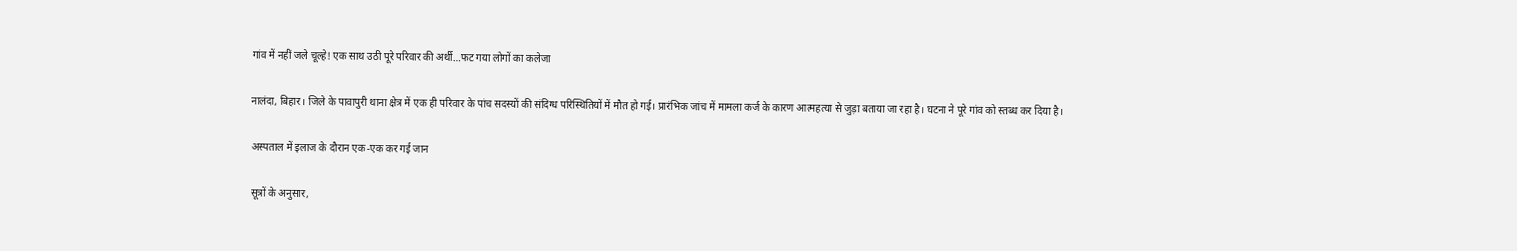गांव में नहीं जले चूल्हे! एक साथ उठी पूरे परिवार की अर्थी…फट गया लोगों का कलेजा

नालंदा, बिहार। जिले के पावापुरी थाना क्षेत्र में एक ही परिवार के पांच सदस्यों की संदिग्ध परिस्थितियों में मौत हो गई। प्रारंभिक जांच में मामला कर्ज के कारण आत्महत्या से जुड़ा बताया जा रहा है। घटना ने पूरे गांव को स्तब्ध कर दिया है।

अस्पताल में इलाज के दौरान एक-एक कर गई जान

सूत्रों के अनुसार,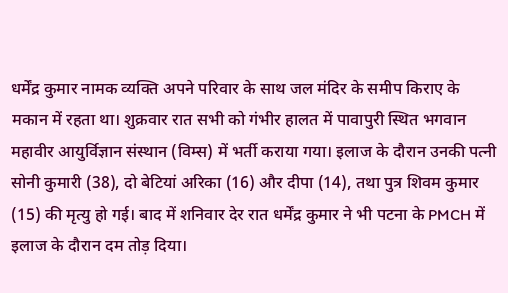धर्मेंद्र कुमार नामक व्यक्ति अपने परिवार के साथ जल मंदिर के समीप किराए के मकान में रहता था। शुक्रवार रात सभी को गंभीर हालत में पावापुरी स्थित भगवान महावीर आयुर्विज्ञान संस्थान (विम्स) में भर्ती कराया गया। इलाज के दौरान उनकी पत्नी सोनी कुमारी (38), दो बेटियां अरिका (16) और दीपा (14), तथा पुत्र शिवम कुमार (15) की मृत्यु हो गई। बाद में शनिवार देर रात धर्मेंद्र कुमार ने भी पटना के PMCH में इलाज के दौरान दम तोड़ दिया।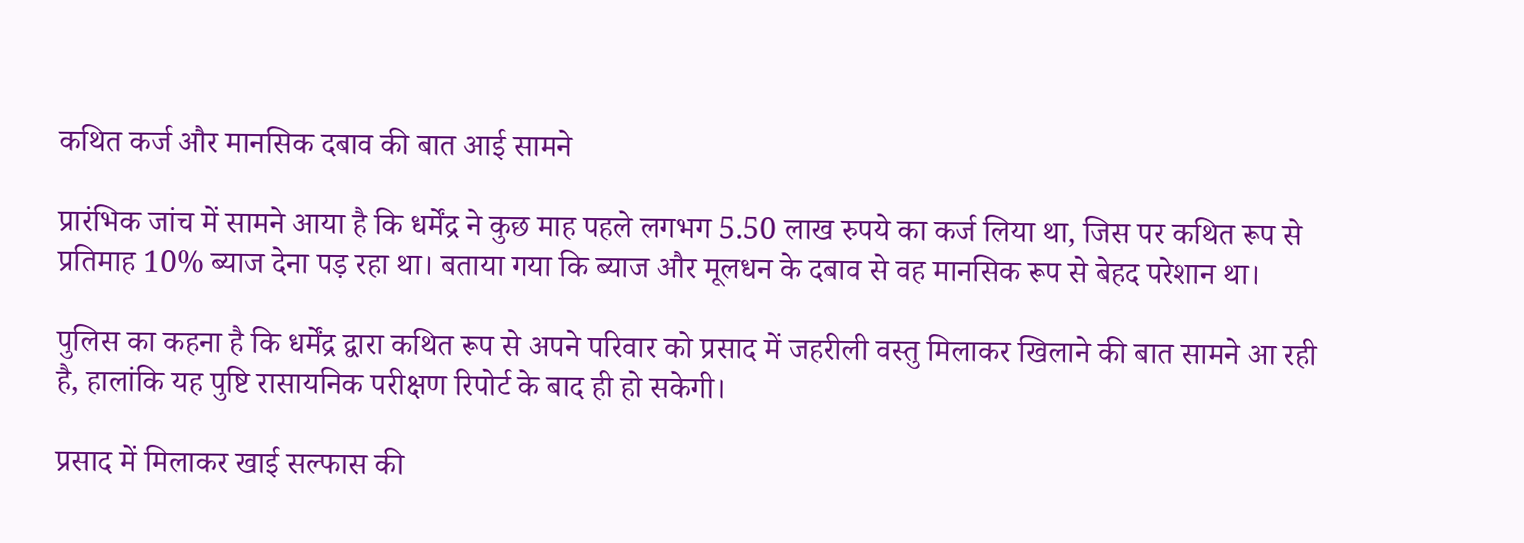कथित कर्ज और मानसिक दबाव की बात आई सामने

प्रारंभिक जांच में सामने आया है कि धर्मेंद्र ने कुछ माह पहले लगभग 5.50 लाख रुपये का कर्ज लिया था, जिस पर कथित रूप से प्रतिमाह 10% ब्याज देना पड़ रहा था। बताया गया कि ब्याज और मूलधन के दबाव से वह मानसिक रूप से बेहद परेशान था।

पुलिस का कहना है कि धर्मेंद्र द्वारा कथित रूप से अपने परिवार को प्रसाद में जहरीली वस्तु मिलाकर खिलाने की बात सामने आ रही है, हालांकि यह पुष्टि रासायनिक परीक्षण रिपोर्ट के बाद ही हो सकेगी।

प्रसाद में मिलाकर खाई सल्फास की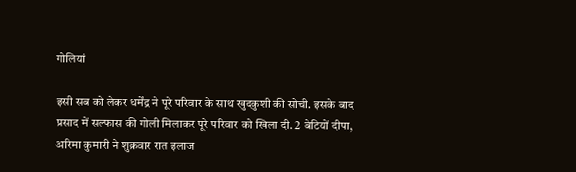गोलियां

इसी सब को लेकर धर्मेंद्र ने पूरे परिवार के साथ खुदकुशी की सोची. इसके बाद प्रसाद में सल्फास की गोली मिलाकर पूरे परिवार को खिला दी. 2 बेटियों दीपा, अरिमा कुमारी ने शुक्रवार रात इलाज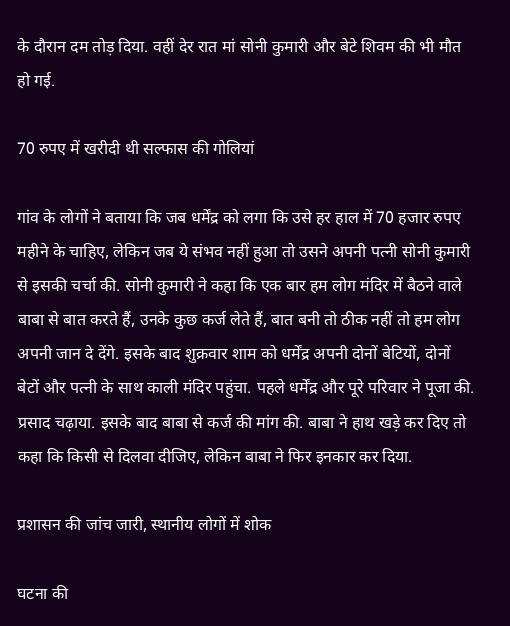के दौरान दम तोड़ दिया. वहीं देर रात मां सोनी कुमारी और बेटे शिवम की भी मौत हो गई.

70 रुपए में खरीदी थी सल्फास की गोलियां

गांव के लोगों ने बताया कि जब धर्मेंद्र को लगा कि उसे हर हाल में 70 हजार रुपए महीने के चाहिए, लेकिन जब ये संभव नहीं हुआ तो उसने अपनी पत्नी सोनी कुमारी से इसकी चर्चा की. सोनी कुमारी ने कहा कि एक बार हम लोग मंदिर में बैठने वाले बाबा से बात करते हैं, उनके कुछ कर्ज लेते हैं, बात बनी तो ठीक नहीं तो हम लोग अपनी जान दे देंगे. इसके बाद शुक्रवार शाम को धर्मेंद्र अपनी दोनों बेटियों, दोनों बेटों और पत्नी के साथ काली मंदिर पहुंचा. पहले धर्मेंद्र और पूरे परिवार ने पूजा की. प्रसाद चढ़ाया. इसके बाद बाबा से कर्ज की मांग की. बाबा ने हाथ खड़े कर दिए तो कहा कि किसी से दिलवा दीजिए, लेकिन बाबा ने फिर इनकार कर दिया.

प्रशासन की जांच जारी, स्थानीय लोगों में शोक

घटना की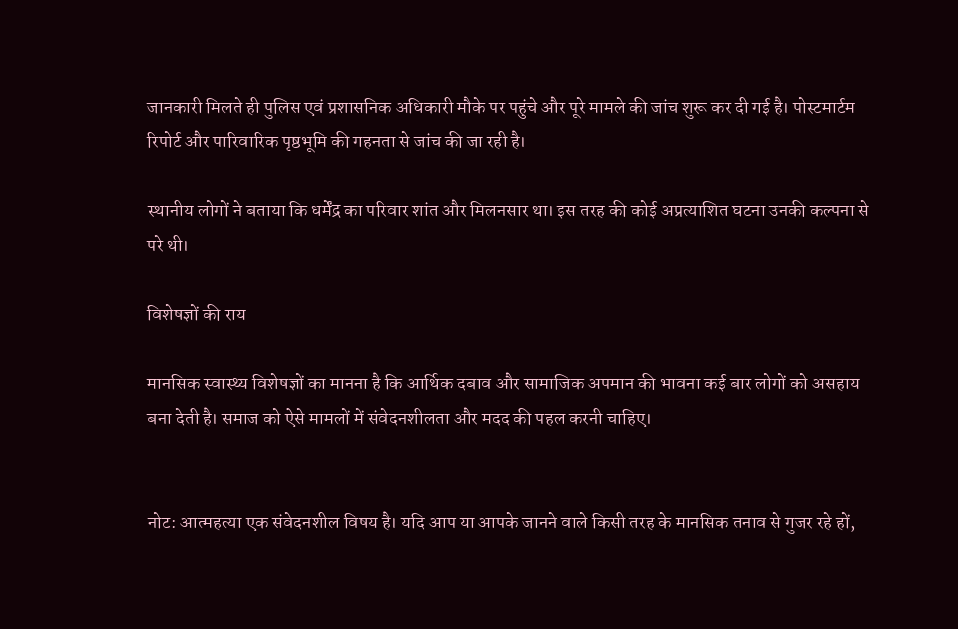जानकारी मिलते ही पुलिस एवं प्रशासनिक अधिकारी मौके पर पहुंचे और पूरे मामले की जांच शुरू कर दी गई है। पोस्टमार्टम रिपोर्ट और पारिवारिक पृष्ठभूमि की गहनता से जांच की जा रही है।

स्थानीय लोगों ने बताया कि धर्मेंद्र का परिवार शांत और मिलनसार था। इस तरह की कोई अप्रत्याशित घटना उनकी कल्पना से परे थी।

विशेषज्ञों की राय

मानसिक स्वास्थ्य विशेषज्ञों का मानना है कि आर्थिक दबाव और सामाजिक अपमान की भावना कई बार लोगों को असहाय बना देती है। समाज को ऐसे मामलों में संवेदनशीलता और मदद की पहल करनी चाहिए।


नोट: आत्महत्या एक संवेदनशील विषय है। यदि आप या आपके जानने वाले किसी तरह के मानसिक तनाव से गुजर रहे हों,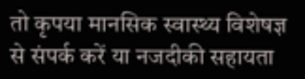तो कृपया मानसिक स्वास्थ्य विशेषज्ञ से संपर्क करें या नजदीकी सहायता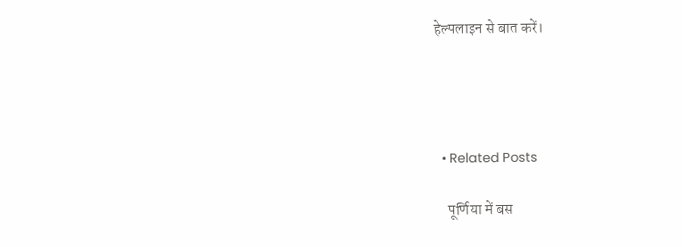हेल्पलाइन से बात करें।




  • Related Posts

    पूर्णिया में बस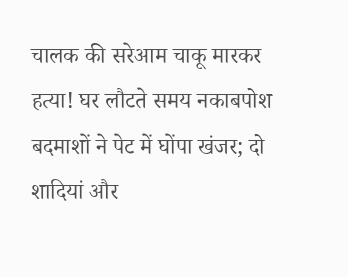चालक की सरेआम चाकू मारकर हत्या! घर लौटते समय नकाबपोश बदमाशों ने पेट में घोंपा खंजर; दो शादियां और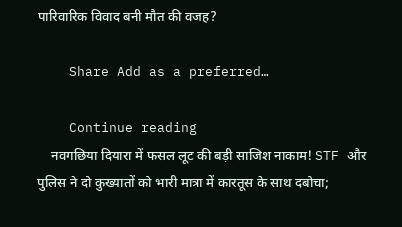पारिवारिक विवाद बनी मौत की वजह?

    Share Add as a preferred…

    Continue reading
    नवगछिया दियारा में फसल लूट की बड़ी साजिश नाकाम! STF और पुलिस ने दो कुख्यातों को भारी मात्रा में कारतूस के साथ दबोचा;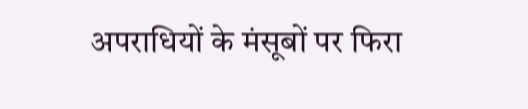अपराधियों के मंसूबों पर फिरा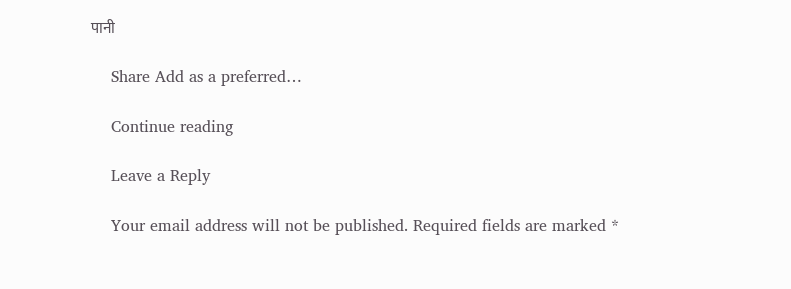पानी

    Share Add as a preferred…

    Continue reading

    Leave a Reply

    Your email address will not be published. Required fields are marked *